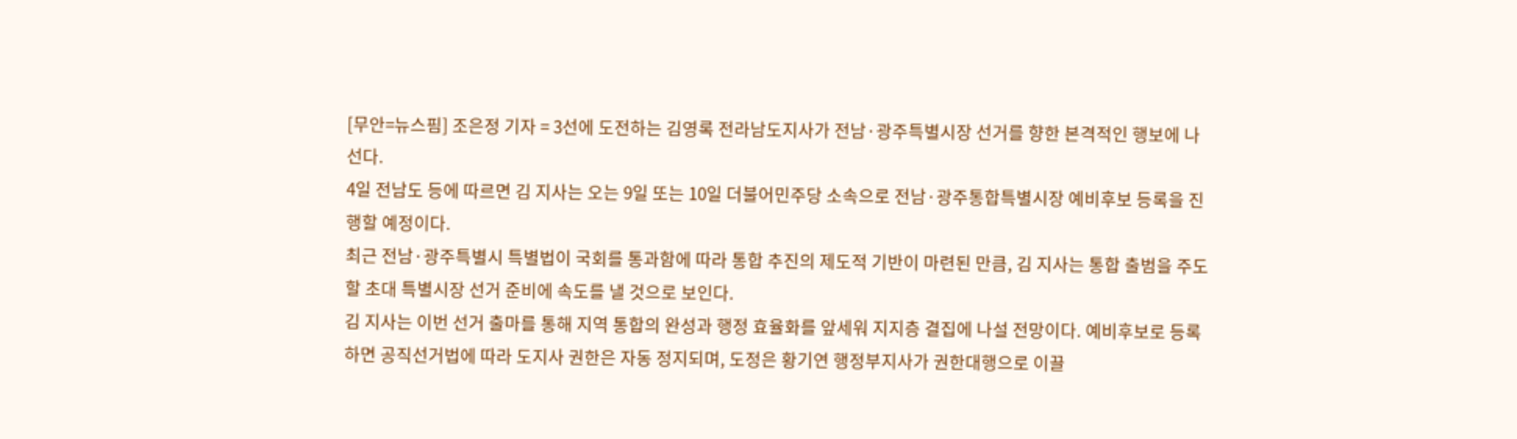[무안=뉴스핌] 조은정 기자 = 3선에 도전하는 김영록 전라남도지사가 전남·광주특별시장 선거를 향한 본격적인 행보에 나선다.
4일 전남도 등에 따르면 김 지사는 오는 9일 또는 10일 더불어민주당 소속으로 전남·광주통합특별시장 예비후보 등록을 진행할 예정이다.
최근 전남·광주특별시 특별법이 국회를 통과함에 따라 통합 추진의 제도적 기반이 마련된 만큼, 김 지사는 통합 출범을 주도할 초대 특별시장 선거 준비에 속도를 낼 것으로 보인다.
김 지사는 이번 선거 출마를 통해 지역 통합의 완성과 행정 효율화를 앞세워 지지층 결집에 나설 전망이다. 예비후보로 등록하면 공직선거법에 따라 도지사 권한은 자동 정지되며, 도정은 황기연 행정부지사가 권한대행으로 이끌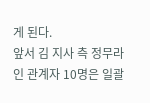게 된다.
앞서 김 지사 측 정무라인 관계자 10명은 일괄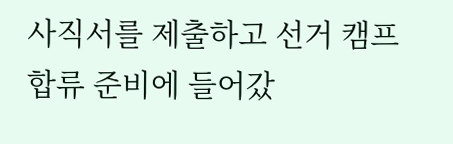사직서를 제출하고 선거 캠프 합류 준비에 들어갔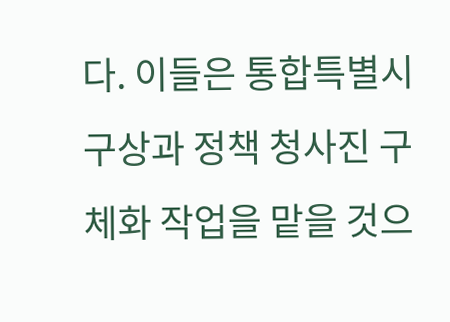다. 이들은 통합특별시 구상과 정책 청사진 구체화 작업을 맡을 것으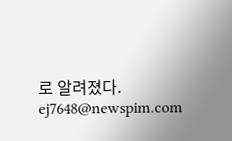로 알려졌다.
ej7648@newspim.com